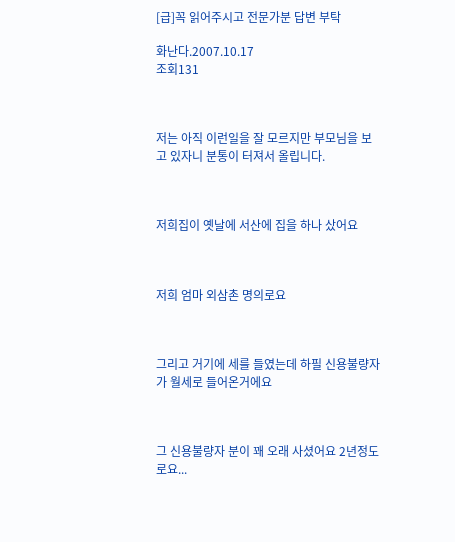[급]꼭 읽어주시고 전문가분 답변 부탁

화난다.2007.10.17
조회131



저는 아직 이런일을 잘 모르지만 부모님을 보고 있자니 분통이 터져서 올립니다.



저희집이 옛날에 서산에 집을 하나 샀어요



저희 엄마 외삼촌 명의로요



그리고 거기에 세를 들였는데 하필 신용불량자가 월세로 들어온거에요



그 신용불량자 분이 꽤 오래 사셨어요 2년정도로요...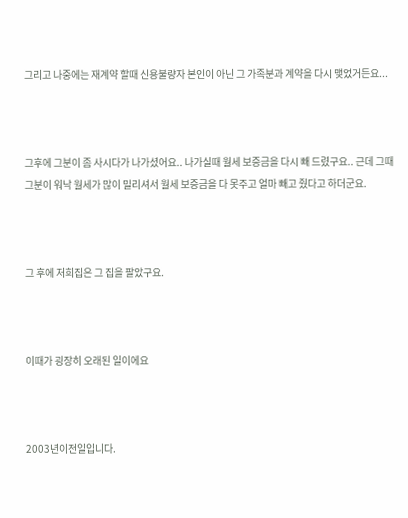그리고 나중에는 재계약 할때 신용불량자 본인이 아닌 그 가족분과 계약을 다시 맺었거든요...



그후에 그분이 좀 사시다가 나가셨어요.. 나가실때 월세 보증금을 다시 빼 드렸구요.. 근데 그때 그분이 워낙 월세가 많이 밀리셔서 월세 보증금을 다 못주고 얼마 빼고 줬다고 하더군요.



그 후에 저희집은 그 집을 팔았구요.



이때가 굉장히 오래된 일이에요



2003년이전일입니다.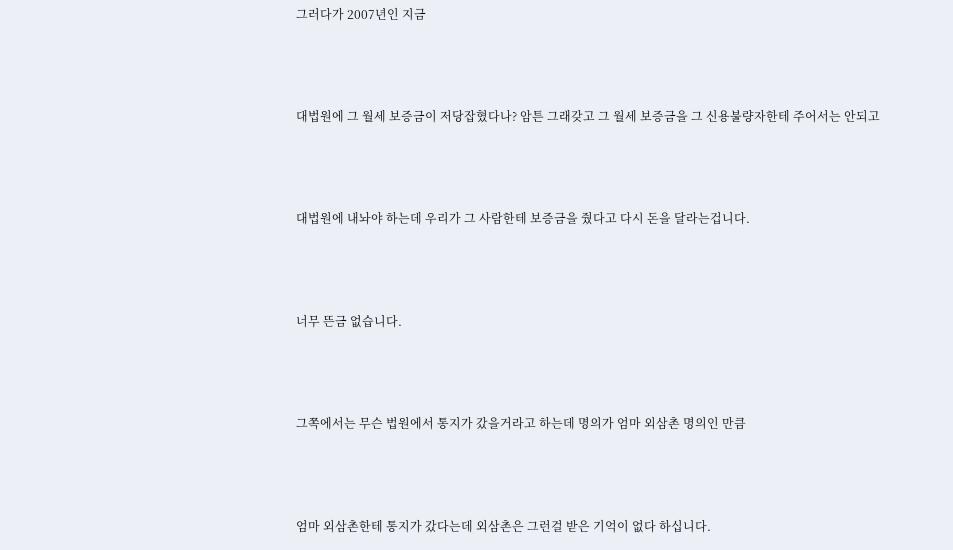그러다가 2007년인 지금



대법원에 그 월세 보증금이 저당잡혔다나? 암튼 그래갖고 그 월세 보증금을 그 신용불량자한테 주어서는 안되고



대법원에 내놔야 하는데 우리가 그 사람한테 보증금을 줬다고 다시 돈을 달라는겁니다.



너무 뜬금 없습니다.



그쪽에서는 무슨 법원에서 통지가 갔을거라고 하는데 명의가 엄마 외삼촌 명의인 만큼



엄마 외삼촌한테 통지가 갔다는데 외삼촌은 그런걸 받은 기억이 없다 하십니다.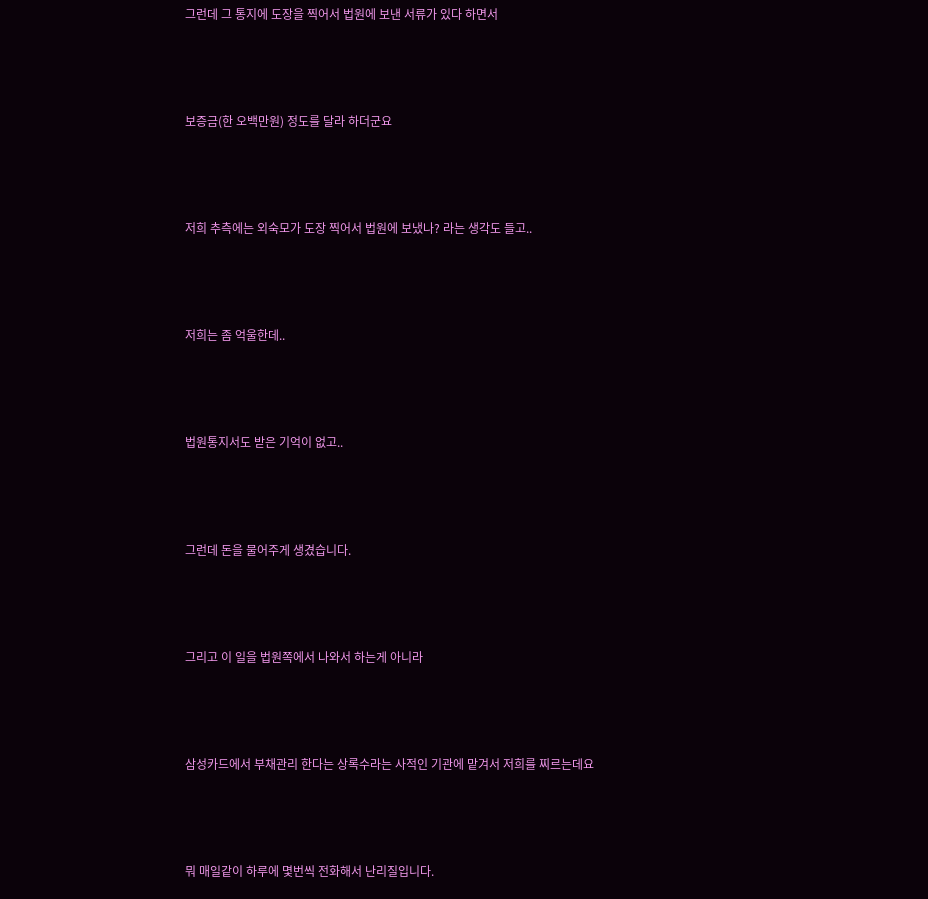그런데 그 통지에 도장을 찍어서 법원에 보낸 서류가 있다 하면서



보증금(한 오백만원) 정도를 달라 하더군요



저희 추측에는 외숙모가 도장 찍어서 법원에 보냈나? 라는 생각도 들고..



저희는 좀 억울한데..



법원통지서도 받은 기억이 없고..



그런데 돈을 물어주게 생겼습니다.



그리고 이 일을 법원쪽에서 나와서 하는게 아니라



삼성카드에서 부채관리 한다는 상록수라는 사적인 기관에 맡겨서 저희를 찌르는데요



뭐 매일같이 하루에 몇번씩 전화해서 난리질입니다.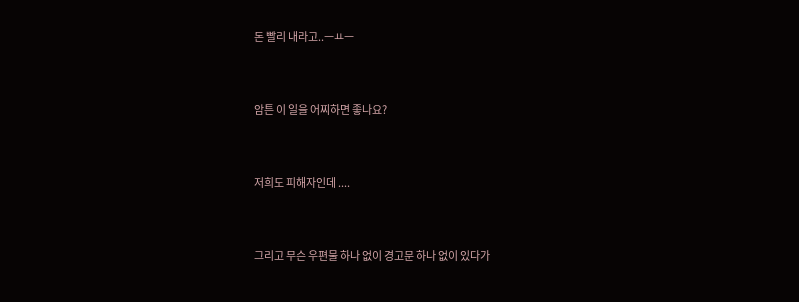돈 빨리 내라고..ㅡㅛㅡ



암튼 이 일을 어찌하면 좋나요?



저희도 피해자인데 ....



그리고 무슨 우편물 하나 없이 경고문 하나 없이 있다가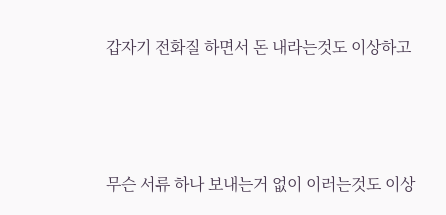갑자기 전화질 하면서 돈 내라는것도 이상하고



무슨 서류 하나 보내는거 없이 이러는것도 이상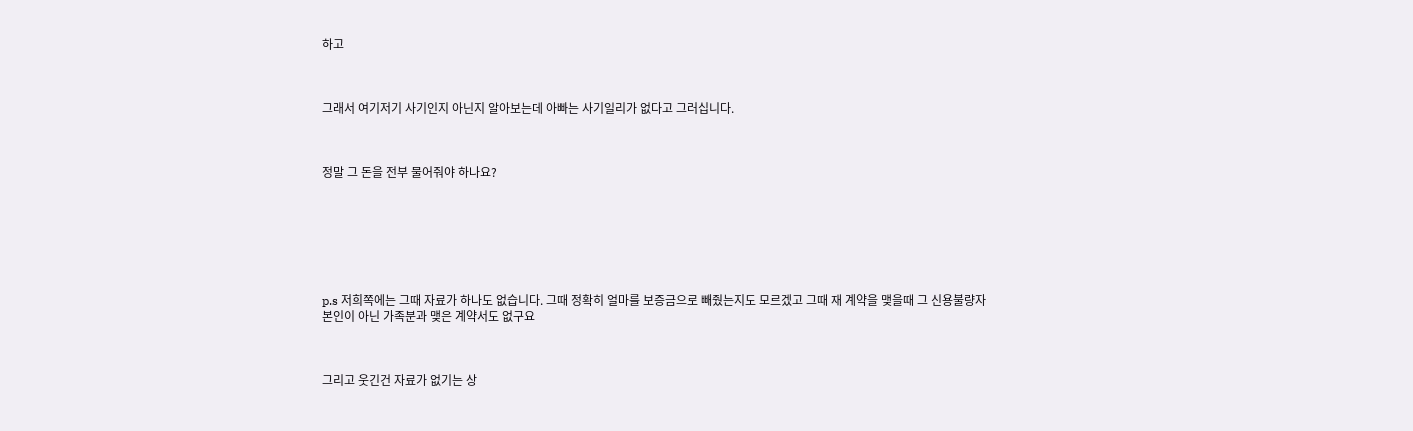하고



그래서 여기저기 사기인지 아닌지 알아보는데 아빠는 사기일리가 없다고 그러십니다.



정말 그 돈을 전부 물어줘야 하나요?







p.s 저희쪽에는 그때 자료가 하나도 없습니다. 그때 정확히 얼마를 보증금으로 빼줬는지도 모르겠고 그때 재 계약을 맺을때 그 신용불량자 본인이 아닌 가족분과 맺은 계약서도 없구요



그리고 웃긴건 자료가 없기는 상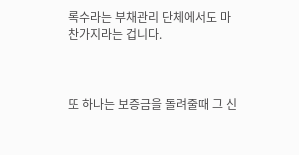록수라는 부채관리 단체에서도 마찬가지라는 겁니다.



또 하나는 보증금을 돌려줄때 그 신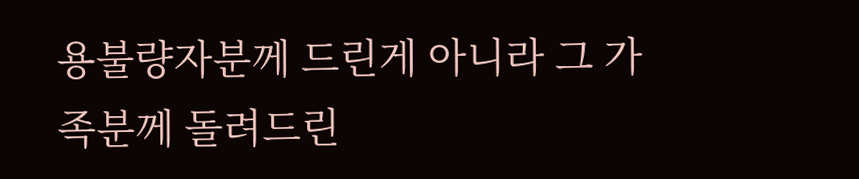용불량자분께 드린게 아니라 그 가족분께 돌려드린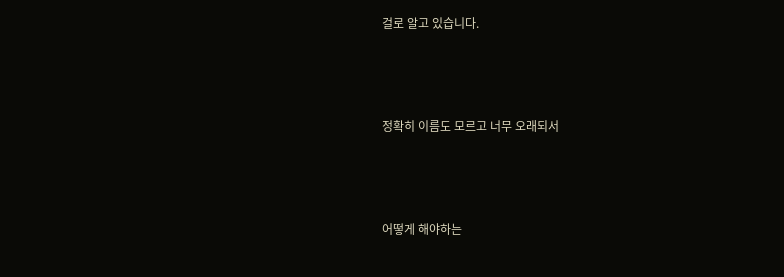걸로 알고 있습니다.



정확히 이름도 모르고 너무 오래되서



어떻게 해야하는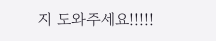지 도와주세요!!!!!